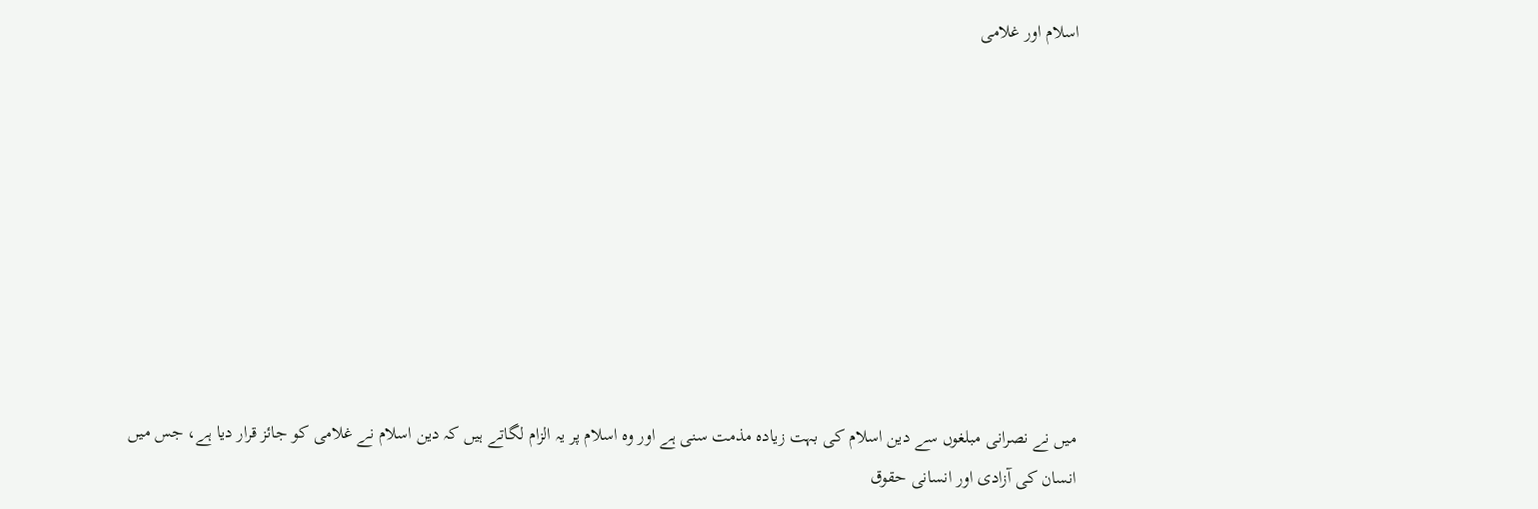اسلام اور غلامى









ميں نے نصرانى مبلغوں سے دين اسلام كى بہت زيادہ مذمت سنى ہے اور وہ اسلام پر يہ الزام لگاتے ہيں كہ دين اسلام نے غلامى كو جائز قرار ديا ہے، جس ميں انسان كى آزادى اور انسانى حقوق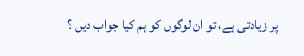پر زيادتى ہے، تو ان لوگوں كو ہم كيا جواب ديں ؟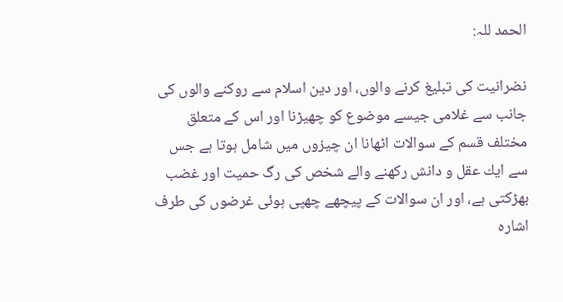الحمد للہ:

نضرانيت كى تبليغ كرنے والوں، اور دين اسلام سے روكنے والوں كى جانب سے غلامى جيسے موضوع كو چھيڑنا اور اس كے متعلق مختلف قسم كے سوالات اٹھانا ان چيزوں ميں شامل ہوتا ہے جس سے ايك عقل و دانش ركھنے والے شخص كى رگ حميت اور غضب بھڑكتى ہے، اور ان سوالات كے پيچھے چھپى ہوئى غرضوں كى طرف اشارہ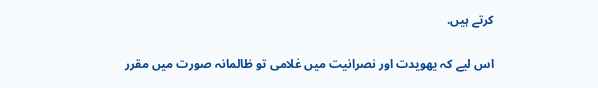كرتے ہيں.

اس ليے كہ يھويدت اور نصرانيت ميں غلامى تو ظالمانہ صورت ميں مقرر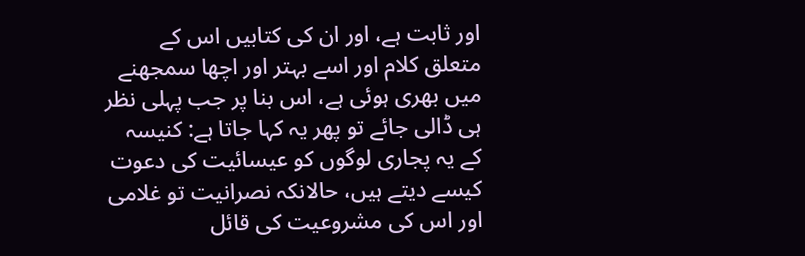اور ثابت ہے، اور ان كى كتابيں اس كے متعلق كلام اور اسے بہتر اور اچھا سمجھنے ميں بھرى ہوئى ہے، اس بنا پر جب پہلى نظر ہى ڈالى جائے تو پھر يہ كہا جاتا ہے: كنيسہ كے يہ پجارى لوگوں كو عيسائيت كى دعوت كيسے ديتے ہيں، حالانكہ نصرانيت تو غلامى اور اس كى مشروعيت كى قائل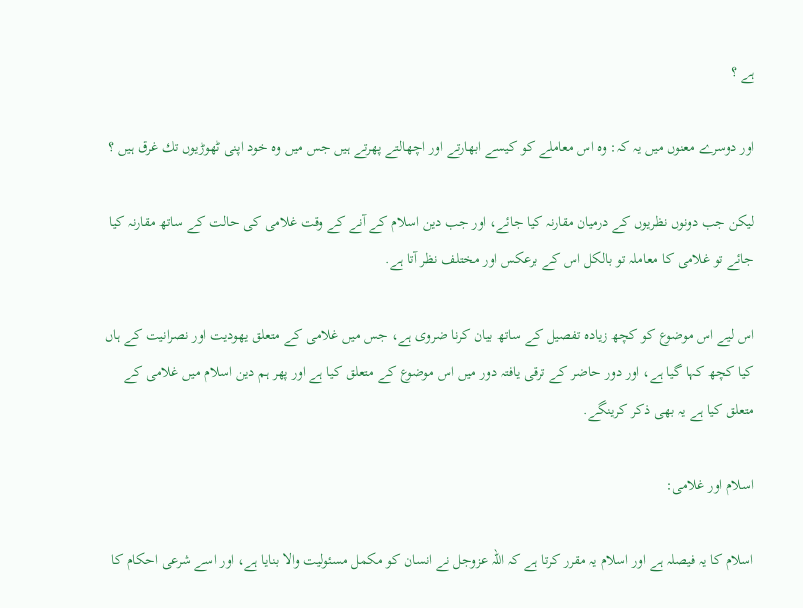ہے ؟

اور دوسرے معنوں ميں يہ كہ: وہ اس معاملے كو كيسے ابھارتے اور اچھالتے پھرتے ہيں جس ميں وہ خود اپنى ٹھوڑيوں تك غرق ہيں ؟

ليكن جب دونوں نظريوں كے درميان مقارنہ كيا جائے، اور جب دين اسلام كے آنے كے وقت غلامى كى حالت كے ساتھ مقارنہ كيا جائے تو غلامى كا معاملہ تو بالكل اس كے برعكس اور مختلف نظر آتا ہے.

اس ليے اس موضوع كو كچھ زيادہ تفصيل كے ساتھ بيان كرنا ضروى ہے، جس ميں غلامى كے متعلق يھوديت اور نصرانيت كے ہاں كيا كچھ كہا گيا ہے، اور دور حاضر كے ترقى يافتہ دور ميں اس موضوع كے متعلق كيا ہے اور پھر ہم دين اسلام ميں غلامى كے متعلق كيا ہے يہ بھى ذكر كرينگے.

اسلام اور غلامى:

اسلام كا يہ فيصلہ ہے اور اسلام يہ مقرر كرتا ہے كہ اللہ عزوجل نے انسان كو مكمل مسئوليت والا بنايا ہے، اور اسے شرعى احكام كا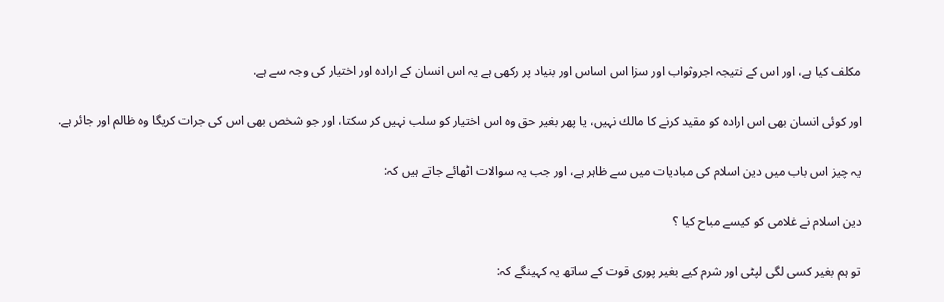مكلف كيا ہے، اور اس كے نتيجہ اجروثواب اور سزا اس اساس اور بنياد پر ركھى ہے يہ اس انسان كے ارادہ اور اختيار كى وجہ سے ہے.

اور كوئى انسان بھى اس ارادہ كو مقيد كرنے كا مالك نہيں، يا پھر بغير حق وہ اس اختيار كو سلب نہيں كر سكتا، اور جو شخص بھى اس كى جرات كريگا وہ ظالم اور جائر ہے.

يہ چيز اس باب ميں دين اسلام كى مباديات ميں سے ظاہر ہے، اور جب يہ سوالات اٹھائے جاتے ہيں كہ:

دين اسلام نے غلامى كو كيسے مباح كيا ؟

تو ہم بغير كسى لگى لپٹى اور شرم كيے بغير پورى قوت كے ساتھ يہ كہينگے كہ: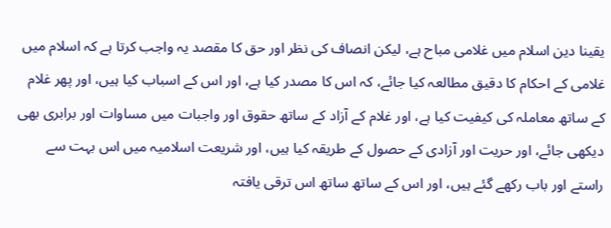يقينا دين اسلام ميں غلامى مباح ہے، ليكن انصاف كى نظر اور حق كا مقصد يہ واجب كرتا ہے كہ اسلام ميں غلامى كے احكام كا دقيق مطالعہ كيا جائے، كہ اس كا مصدر كيا ہے، اور اس كے اسباب كيا ہيں، اور پھر غلام كے ساتھ معاملہ كى كيفيت كيا ہے، اور غلام كے آزاد كے ساتھ حقوق اور واجبات ميں مساوات اور برابرى بھى ديكھى جائے، اور حريت اور آزادى كے حصول كے طريقہ كيا ہيں، اور شريعت اسلاميہ ميں اس بہت سے راستے اور باب ركھے گئے ہيں، اور اس كے ساتھ ساتھ اس ترقى يافتہ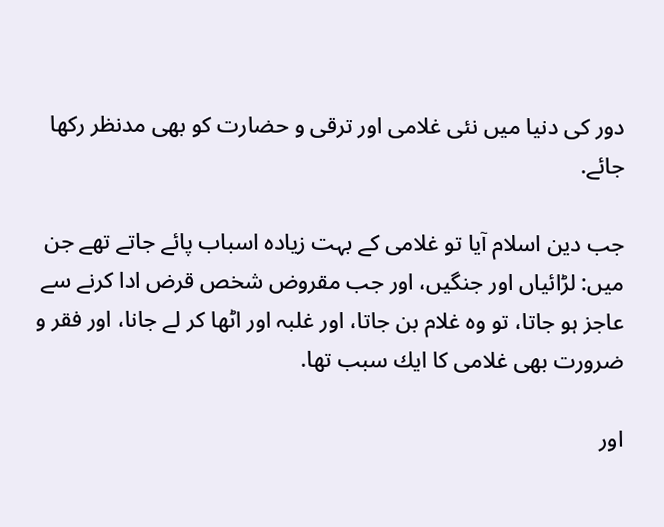دور كى دنيا ميں نئى غلامى اور ترقى و حضارت كو بھى مدنظر ركھا جائے.

جب دين اسلام آيا تو غلامى كے بہت زيادہ اسباب پائے جاتے تھے جن ميں: لڑائياں اور جنگيں، اور جب مقروض شخص قرض ادا كرنے سے عاجز ہو جاتا، تو وہ غلام بن جاتا، اور غلبہ اور اٹھا كر لے جانا، اور فقر و ضرورت بھى غلامى كا ايك سبب تھا.

اور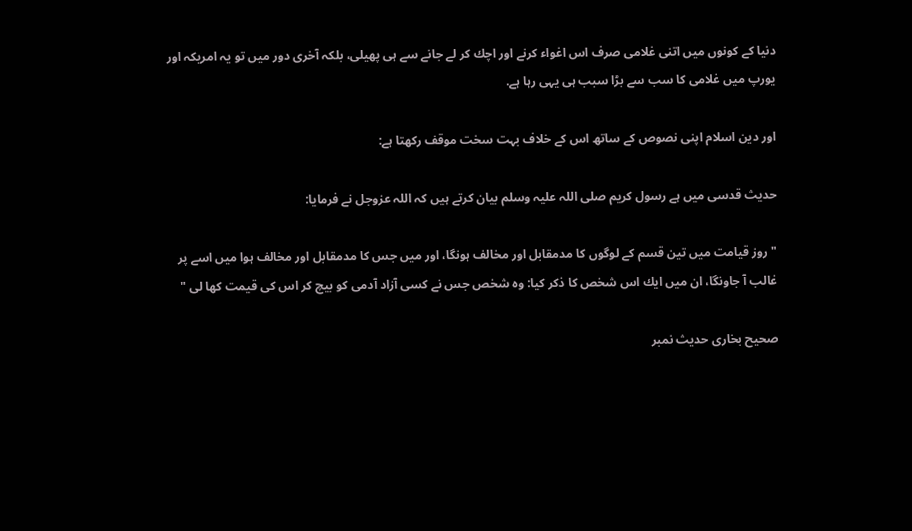دنيا كے كونوں ميں اتنى غلامى صرف اس اغواء كرنے اور اچك كر لے جانے سے ہى پھيلى، بلكہ آخرى دور ميں تو يہ امريكہ اور يورپ ميں غلامى كا سب سے بڑا سبب ہى يہى رہا ہے.

اور دين اسلام اپنى نصوص كے ساتھ اس كے خلاف بہت سخت موقف ركھتا ہے:

حديث قدسى ميں ہے رسول كريم صلى اللہ عليہ وسلم بيان كرتے ہيں كہ اللہ عزوجل نے فرمايا:

" روز قيامت ميں تين قسم كے لوگوں كا مدمقابل اور مخالف ہونگا، اور ميں جس كا مدمقابل اور مخالف ہوا ميں اسے پر غالب آ جاونگا، ان ميں ايك اس شخص كا ذكر كيا: وہ شخص جس نے كسى آزاد آدمى كو بيچ كر اس كى قيمت كھا لى "

صحيح بخارى حديث نمبر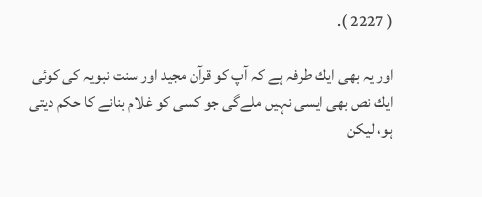( 2227 ).

اور يہ بھى ايك طرفہ ہے كہ آپ كو قرآن مجيد اور سنت نبويہ كى كوئى ايك نص بھى ايسى نہيں ملےگى جو كسى كو غلام بنانے كا حكم ديتى ہو، ليكن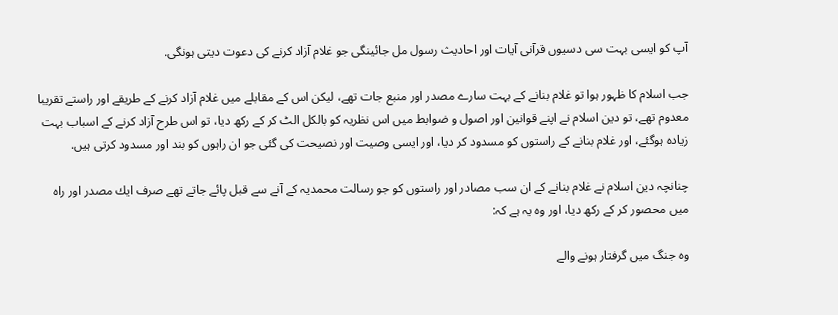آپ كو ايسى بہت سى دسيوں قرآنى آيات اور احاديث رسول مل جائينگى جو غلام آزاد كرنے كى دعوت ديتى ہونگى.

جب اسلام كا ظہور ہوا تو غلام بنانے كے بہت سارے مصدر اور منبع جات تھے، ليكن اس كے مقابلے ميں غلام آزاد كرنے كے طريقے اور راستے تقريبا معدوم تھے، تو دين اسلام نے اپنے قوانين اور اصول و ضوابط ميں اس نظريہ كو بالكل الٹ كر كے ركھ ديا، تو اس طرح آزاد كرنے كے اسباب بہت زيادہ ہوگئے، اور غلام بنانے كے راستوں كو مسدود كر ديا، اور ايسى وصيت اور نصيحت كى گئى جو ان راہوں كو بند اور مسدود كرتى ہيں.

چنانچہ دين اسلام نے غلام بنانے كے ان سب مصادر اور راستوں كو جو رسالت محمديہ كے آنے سے قبل پائے جاتے تھے صرف ايك مصدر اور راہ ميں محصور كر كے ركھ ديا، اور وہ يہ ہے كہ:

وہ جنگ ميں گرفتار ہونے والے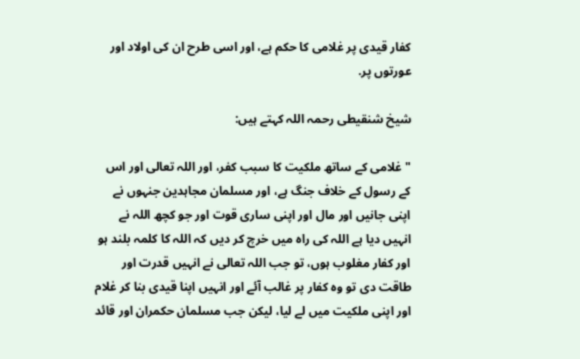كفار قيدى پر غلامى كا حكم ہے، اور اسى طرح ان كى اولاد اور عورتوں پر.

شيخ شنقيطى رحمہ اللہ كہتے ہيں:

" غلامى كے ساتھ ملكيت كا سبب كفر، اور اللہ تعالى اور اس كے رسول كے خلاف جنگ ہے، اور مسلمان مجاہدين جنہوں نے اپنى جانيں اور مال اور اپنى سارى قوت اور جو كچھ اللہ نے انہيں ديا ہے اللہ كى راہ ميں خرچ كر ديں كہ اللہ كا كلمہ بلند ہو اور كفار مغلوب ہوں، تو جب اللہ تعالى نے انہيں قدرت اور طاقت دى تو وہ كفار پر غالب آئے اور انہيں اپنا قيدى بنا كر غلام اور اپنى ملكيت ميں لے ليا، ليكن جب مسلمان حكمران اور قائد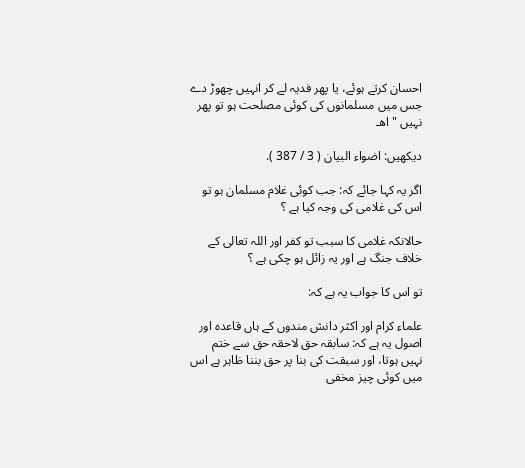احسان كرتے ہوئے، يا پھر فديہ لے كر انہيں چھوڑ دے جس ميں مسلمانوں كى كوئى مصلحت ہو تو پھر نہيں " اھـ

ديكھيں: اضواء البيان ( 3 / 387 ).

اگر يہ كہا جائے كہ: جب كوئى غلام مسلمان ہو تو اس كى غلامى كى وجہ كيا ہے ؟

حالانكہ غلامى كا سبب تو كفر اور اللہ تعالى كے خلاف جنگ ہے اور يہ زائل ہو چكى ہے ؟

تو اس كا جواب يہ ہے كہ:

علماء كرام اور اكثر دانش مندوں كے ہاں قاعدہ اور اصول يہ ہے كہ: سابقہ حق لاحقہ حق سے ختم نہيں ہوتا، اور سبقت كى بنا پر حق بننا ظاہر ہے اس ميں كوئى چيز مخفى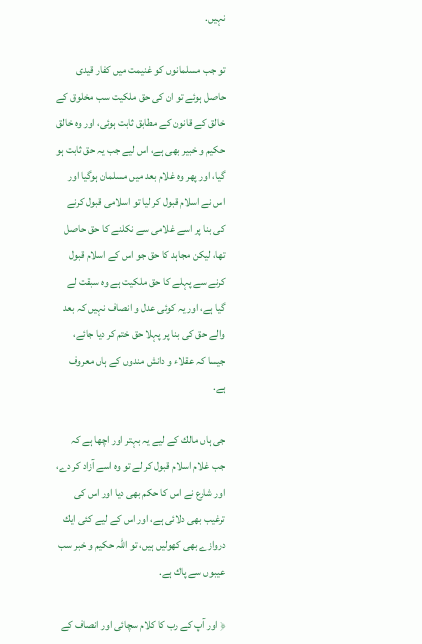نہيں.

تو جب مسلمانوں كو غنيمت ميں كفار قيدى حاصل ہوئے تو ان كى حق ملكيت سب مخلوق كے خالق كے قانون كے مطابق ثابت ہوئى، اور وہ خالق حكيم و خبير بھى ہے، اس ليے جب يہ حق ثابت ہو گيا، اور پھر وہ غلام بعد ميں مسلمان ہوگيا اور اس نے اسلام قبول كر ليا تو اسلامى قبول كرنے كى بنا پر اسے غلامى سے نكلنے كا حق حاصل تھا، ليكن مجاہد كا حق جو اس كے اسلام قبول كرنے سے پہلے كا حق ملكيت ہے وہ سبقت لے گيا ہے، اور يہ كوئى عدل و انصاف نہيں كہ بعد والے حق كى بنا پر پہلا حق ختم كر ديا جائے، جيسا كہ عقلاء و دانش مندوں كے ہاں معروف ہے.

جى ہاں مالك كے ليے يہ بہتر اور اچھا ہے كہ جب غلام اسلام قبول كر لے تو وہ اسے آزاد كر دے، اور شارع نے اس كا حكم بھى ديا اور اس كى ترغيب بھى دلائى ہے، اور اس كے ليے كئى ايك دروازے بھى كھوليں ہيں، تو اللہ حكيم و خبر سب عيبوں سے پاك ہے.

﴿ اور آپ كے رب كا كلام سچائى اور انصاف كے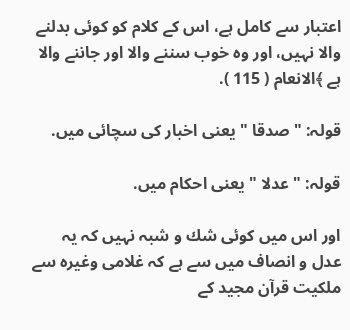اعتبار سے كامل ہے، اس كے كلام كو كوئى بدلنے والا نہيں، اور وہ خوب سننے والا اور جاننے والا ہے ﴾الانعام ( 115 ).

قولہ: " صدقا " يعنى اخبار كى سچائى ميں.

قولہ: " عدلا " يعنى احكام ميں.

اور اس ميں كوئى شك و شبہ نہيں كہ يہ عدل و انصاف ميں سے ہے كہ غلامى وغيرہ سے ملكيت قرآن مجيد كے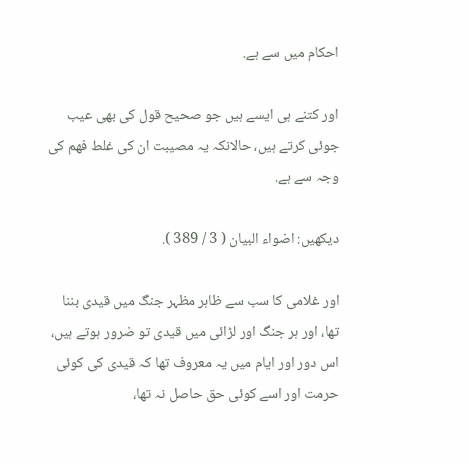احكام ميں سے ہے.

اور كتنے ہى ايسے ہيں جو صحيح قول كى بھى عيب جوئى كرتے ہيں، حالانكہ يہ مصيبت ان كى غلط فھم كى وجہ سے ہے.

ديكھيں: اضواء البيان ( 3 / 389 ).

اور غلامى كا سب سے ظاہر مظہر جنگ ميں قيدى بننا تھا، اور ہر جنگ اور لڑائى ميں قيدى تو ضرور ہوتے ہيں، اس دور اور ايام ميں يہ معروف تھا كہ قيدى كى كوئى حرمت اور اسے كوئى حق حاصل نہ تھا،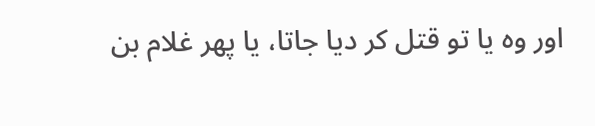اور وہ يا تو قتل كر ديا جاتا، يا پھر غلام بن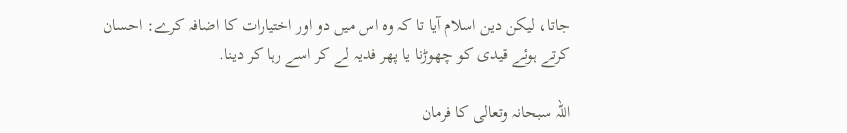جاتا، ليكن دين اسلام آيا تا كہ وہ اس ميں دو اور اختيارات كا اضافہ كرے: احسان كرتے ہوئے قيدى كو چھوڑنا يا پھر فديہ لے كر اسے رہا كر دينا.

اللہ سبحانہ وتعالى كا فرمان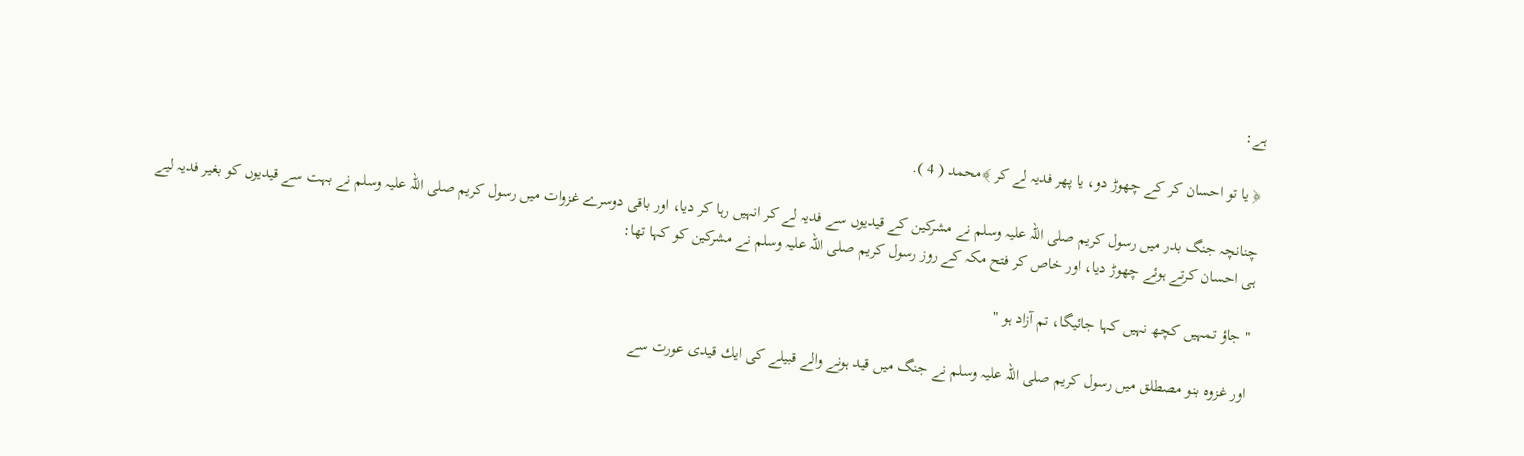ہے:

﴿ يا تو احسان كر كے چھوڑ دو، يا پھر فديہ لے كر ﴾محمد ( 4 ).

چنانچہ جنگ بدر ميں رسول كريم صلى اللہ عليہ وسلم نے مشركين كے قيديوں سے فديہ لے كر انہيں رہا كر ديا، اور باقى دوسرے غزوات ميں رسول كريم صلى اللہ عليہ وسلم نے بہت سے قيديوں كو بغير فديہ ليے ہى احسان كرتے ہوئے چھوڑ ديا، اور خاص كر فتح مكہ كے روز رسول كريم صلى اللہ عليہ وسلم نے مشركين كو كہا تھا:

" جاؤ تمہيں كچھ نہيں كہا جائيگا، تم آزاد ہو "

اور غزوہ بنو مصطلق ميں رسول كريم صلى اللہ عليہ وسلم نے جنگ ميں قيد ہونے والے قبيلے كى ايك قيدى عورت سے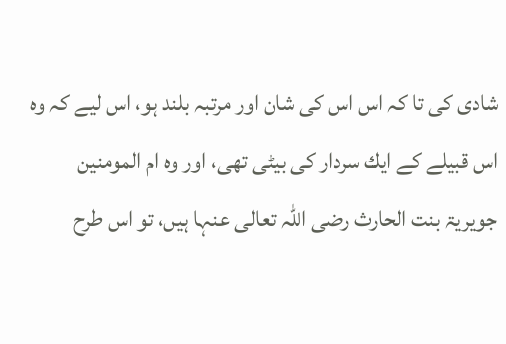شادى كى تا كہ اس اس كى شان اور مرتبہ بلند ہو، اس ليے كہ وہ اس قبيلے كے ايك سردار كى بيٹى تھى، اور وہ ام المومنين جويريۃ بنت الحارث رضى اللہ تعالى عنہا ہيں، تو اس طرح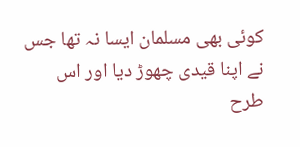كوئى بھى مسلمان ايسا نہ تھا جس نے اپنا قيدى چھوڑ ديا اور اس طرح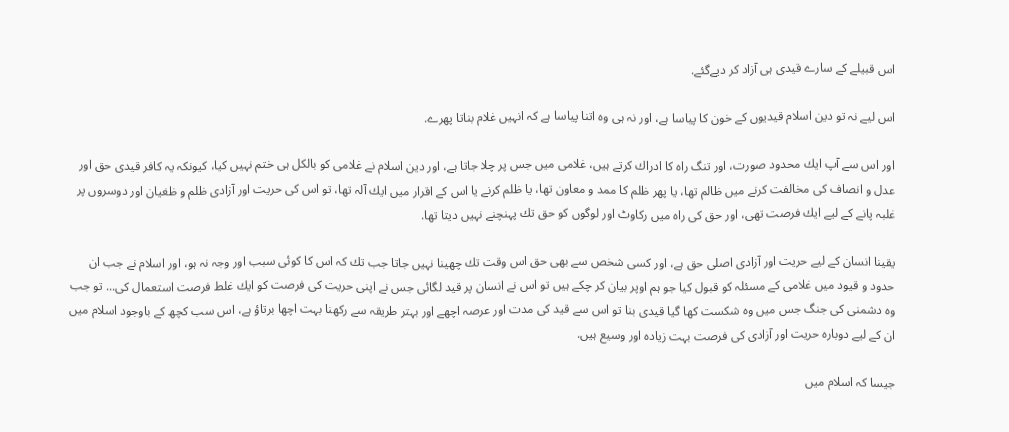اس قبيلے كے سارے قيدى ہى آزاد كر ديےگئے.

اس ليے نہ تو دين اسلام قيديوں كے خون كا پياسا ہے، اور نہ ہى وہ اتنا پياسا ہے كہ انہيں غلام بناتا پھرے.

اور اس سے آپ ايك محدود صورت، اور تنگ راہ كا ادراك كرتے ہيں، غلامى ميں جس پر چلا جاتا ہے، اور دين اسلام نے غلامى كو بالكل ہى ختم نہيں كيا، كيونكہ يہ كافر قيدى حق اور عدل و انصاف كى مخالفت كرنے ميں ظالم تھا، يا پھر ظلم كا ممد و معاون تھا، يا ظلم كرنے يا اس كے اقرار ميں ايك آلہ تھا، تو اس كى حريت اور آزادى ظلم و ظغيان اور دوسروں پر غلبہ پانے كے ليے ايك فرصت تھى، اور حق كى راہ ميں ركاوٹ اور لوگوں كو حق تك پہنچنے نہيں ديتا تھا.

يقينا انسان كے ليے حريت اور آزادى اصلى حق ہے، اور كسى شخص سے بھى حق اس وقت تك چھينا نہيں جاتا جب تك كہ اس كا كوئى سبب اور وجہ نہ ہو، اور اسلام نے جب ان حدود و قيود ميں غلامى كے مسئلہ كو قبول كيا جو ہم اوپر بيان كر چكے ہيں تو اس نے انسان پر قيد لگائى جس نے اپنى حريت كى فرصت كو ايك غلط فرصت استعمال كى... تو جب وہ دشمنى كى جنگ جس ميں وہ شكست كھا گيا قيدى بنا تو اس سے قيد كى مدت اور عرصہ اچھے اور بہتر طريقہ سے ركھنا بہت اچھا برتاؤ ہے، اس سب كچھ كے باوجود اسلام ميں ان كے ليے دوبارہ حريت اور آزادى كى فرصت بہت زيادہ اور وسيع ہيں.

جيسا كہ اسلام ميں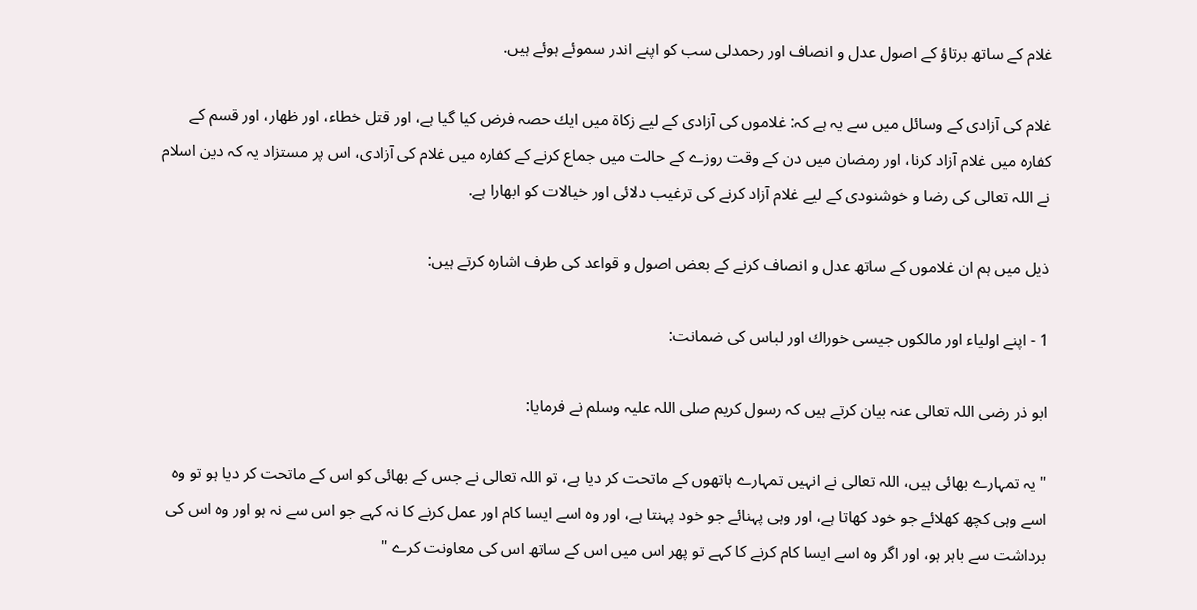غلام كے ساتھ برتاؤ كے اصول عدل و انصاف اور رحمدلى سب كو اپنے اندر سموئے ہوئے ہيں.

غلام كى آزادى كے وسائل ميں سے يہ ہے كہ: غلاموں كى آزادى كے ليے زكاۃ ميں ايك حصہ فرض كيا گيا ہے، اور قتل خطاء، اور ظھار، اور قسم كے كفارہ ميں غلام آزاد كرنا، اور رمضان ميں دن كے وقت روزے كے حالت ميں جماع كرنے كے كفارہ ميں غلام كى آزادى، اس پر مستزاد يہ كہ دين اسلام نے اللہ تعالى كى رضا و خوشنودى كے ليے غلام آزاد كرنے كى ترغيب دلائى اور خيالات كو ابھارا ہے.

ذيل ميں ہم ان غلاموں كے ساتھ عدل و انصاف كرنے كے بعض اصول و قواعد كى طرف اشارہ كرتے ہيں:

1 - اپنے اولياء اور مالكوں جيسى خوراك اور لباس كى ضمانت:

ابو ذر رضى اللہ تعالى عنہ بيان كرتے ہيں كہ رسول كريم صلى اللہ عليہ وسلم نے فرمايا:

" يہ تمہارے بھائى ہيں، اللہ تعالى نے انہيں تمہارے ہاتھوں كے ماتحت كر ديا ہے، تو اللہ تعالى نے جس كے بھائى كو اس كے ماتحت كر ديا ہو تو وہ اسے وہى كچھ كھلائے جو خود كھاتا ہے، اور وہى پہنائے جو خود پہنتا ہے، اور وہ اسے ايسا كام اور عمل كرنے كا نہ كہے جو اس سے نہ ہو اور وہ اس كى برداشت سے باہر ہو، اور اگر وہ اسے ايسا كام كرنے كا كہے تو پھر اس ميں اس كے ساتھ اس كى معاونت كرے "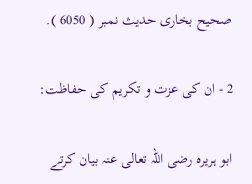صحيح بخارى حديث نمبر ( 6050 ).

2 - ان كى عزت و تكريم كى حفاظت:

ابو ہريرہ رضى اللہ تعالى عنہ بيان كرتے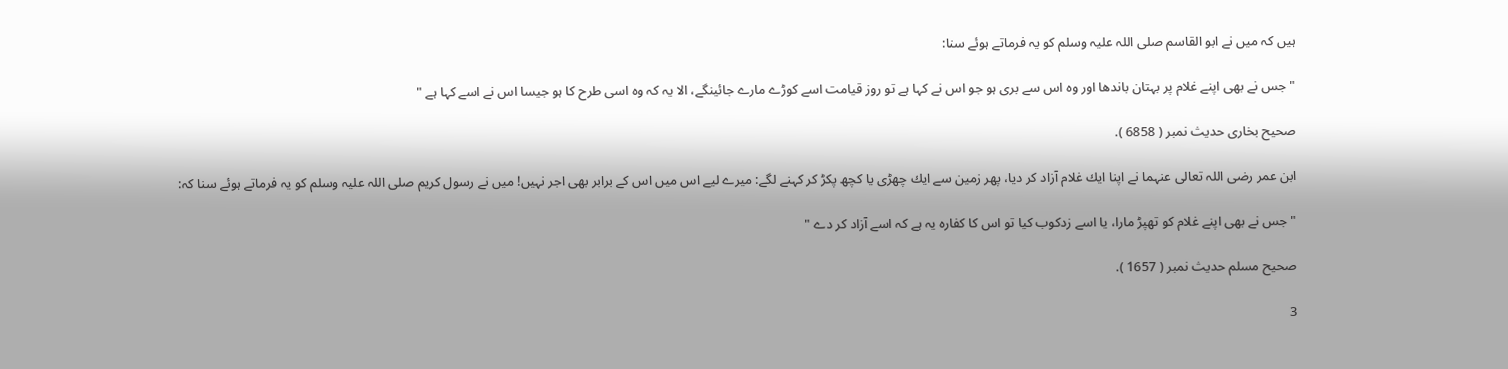ہيں كہ ميں نے ابو القاسم صلى اللہ عليہ وسلم كو يہ فرماتے ہوئے سنا:

" جس نے بھى اپنے غلام پر بہتان باندھا اور وہ اس سے برى ہو جو اس نے كہا ہے تو روز قيامت اسے كوڑے مارے جائينگے، الا يہ كہ وہ اسى طرح كا ہو جيسا اس نے اسے كہا ہے "

صحيح بخارى حديث نمبر ( 6858 ).

ابن عمر رضى اللہ تعالى عنہما نے اپنا ايك غلام آزاد كر ديا، پھر زمين سے ايك چھڑى يا كچھ پكڑ كر كہنے لگے: ميرے ليے اس ميں اس كے برابر بھى اجر نہيں! ميں نے رسول كريم صلى اللہ عليہ وسلم كو يہ فرماتے ہوئے سنا كہ:

" جس نے بھى اپنے غلام كو تھپڑ مارا، يا اسے زدكوب كيا تو اس كا كفارہ يہ ہے كہ اسے آزاد كر دے "

صحيح مسلم حديث نمبر ( 1657 ).

3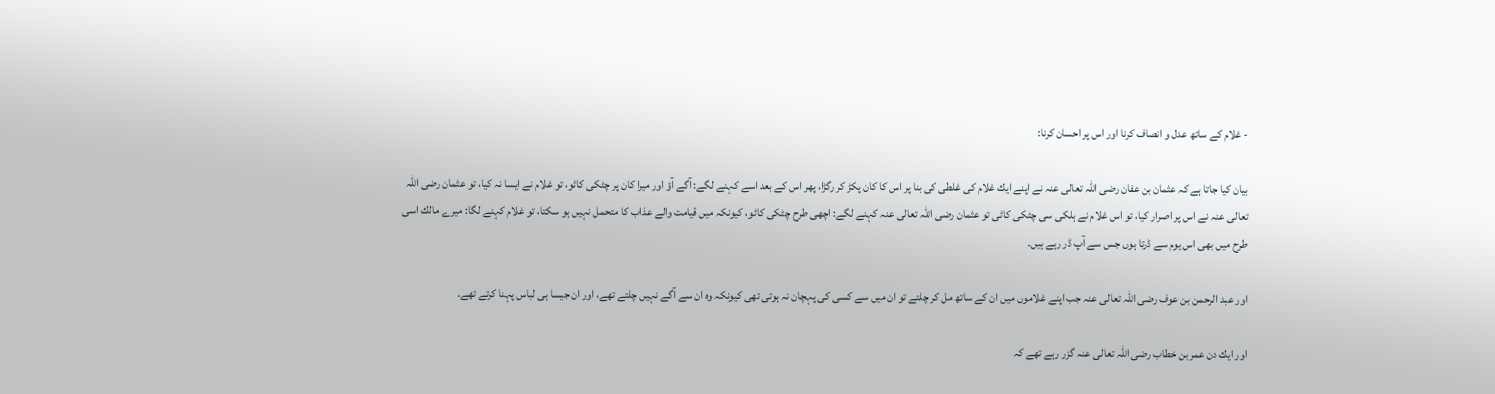- غلام كے ساتھ عدل و انصاف كرنا اور اس پر احسان كرنا:

بيان كيا جاتا ہے كہ عثمان بن عفان رضى اللہ تعالى عنہ نے اپنے ايك غلام كى غلطى كى بنا پر اس كا كان پكڑ كر رگڑا، پھر اس كے بعد اسے كہنے لگے: آگے آؤ اور ميرا كان پر چٹكى كاٹو، تو غلام نے ايسا نہ كيا، تو عثمان رضى اللہ تعالى عنہ نے اس پر اصرار كيا، تو اس غلام نے ہلكى سى چٹكى كاٹى تو عثمان رضى اللہ تعالى عنہ كہنے لگے: اچھى طرح چٹكى كاٹو، كيونكہ ميں قيامت والے عذاب كا متحمل نہيں ہو سكتا، تو غلام كہنے لگا: ميرے مالك اسى طرح ميں بھى اس يوم سے ڈرتا ہوں جس سے آپ ڈر رہے ہيں.

اور عبد الرحمن بن عوف رضى اللہ تعالى عنہ جب اپنے غلاموں ميں ان كے ساتھ مل كر چلتے تو ان ميں سے كسى كى پہچان نہ ہوتى تھى كيونكہ وہ ان سے آگے نہيں چلتے تھے، اور ان جيسا ہى لباس پہنا كرتے تھے.

اور ايك دن عمر بن خطاب رضى اللہ تعالى عنہ گزر رہے تھے كہ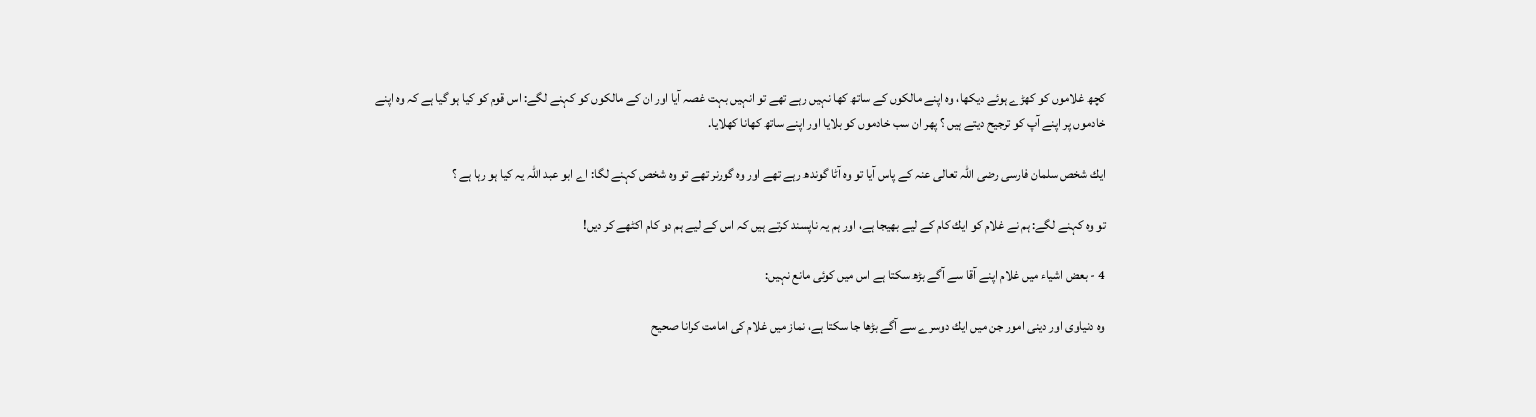كچھ غلاموں كو كھڑے ہوئے ديكھا، وہ اپنے مالكوں كے ساتھ كھا نہيں رہے تھے تو انہيں بہت غصہ آيا اور ان كے مالكوں كو كہنے لگے: اس قوم كو كيا ہو گيا ہے كہ وہ اپنے خادموں پر اپنے آپ كو ترجيح ديتے ہيں ؟ پھر ان سب خادموں كو بلايا اور اپنے ساتھ كھانا كھلايا.

ايك شخص سلمان فارسى رضى اللہ تعالى عنہ كے پاس آيا تو وہ آٹا گوندھ رہے تھے اور وہ گورنر تھے تو وہ شخص كہنے لگا: اے ابو عبد اللہ يہ كيا ہو رہا ہے ؟

تو وہ كہنے لگے: ہم نے غلام كو ايك كام كے ليے بھيجا ہے، اور ہم يہ ناپسند كرتے ہيں كہ اس كے ليے ہم دو كام اكٹھے كر ديں!

4 - بعض اشياء ميں غلام اپنے آقا سے آگے بڑھ سكتا ہے اس ميں كوئى مانع نہيں:

وہ دنياوى اور دينى امور جن ميں ايك دوسرے سے آگے بڑھا جا سكتا ہے، نماز ميں غلام كى امامت كرانا صحيح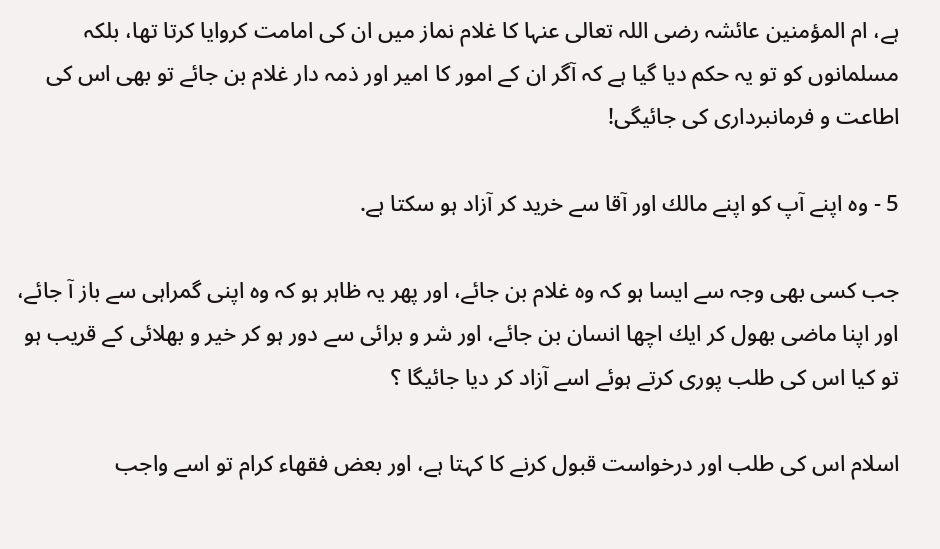ہے، ام المؤمنين عائشہ رضى اللہ تعالى عنہا كا غلام نماز ميں ان كى امامت كروايا كرتا تھا، بلكہ مسلمانوں كو تو يہ حكم ديا گيا ہے كہ آگر ان كے امور كا امير اور ذمہ دار غلام بن جائے تو بھى اس كى اطاعت و فرمانبردارى كى جائيگى!

5 - وہ اپنے آپ كو اپنے مالك اور آقا سے خريد كر آزاد ہو سكتا ہے.

جب كسى بھى وجہ سے ايسا ہو كہ وہ غلام بن جائے، اور پھر يہ ظاہر ہو كہ وہ اپنى گمراہى سے باز آ جائے، اور اپنا ماضى بھول كر ايك اچھا انسان بن جائے، اور شر و برائى سے دور ہو كر خير و بھلائى كے قريب ہو تو كيا اس كى طلب پورى كرتے ہوئے اسے آزاد كر ديا جائيگا ؟

اسلام اس كى طلب اور درخواست قبول كرنے كا كہتا ہے، اور بعض فقھاء كرام تو اسے واجب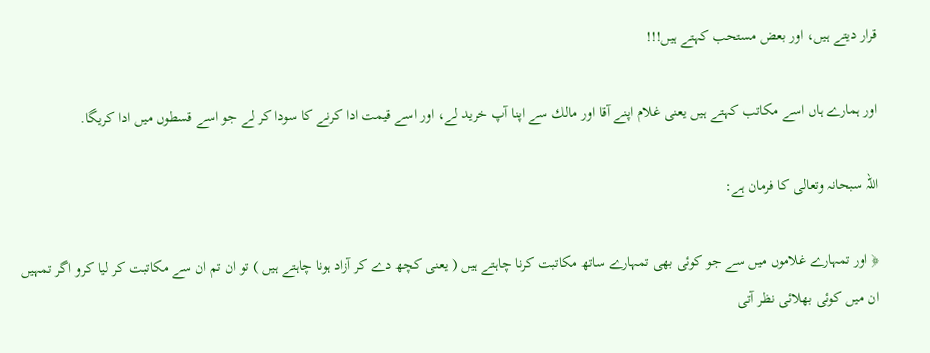قرار ديتے ہيں، اور بعض مستحب كہتے ہيں!!!

اور ہمارے ہاں اسے مكاتب كہتے ہيں يعنى غلام اپنے آقا اور مالك سے اپنا آپ خريد لے، اور اسے قيمت ادا كرنے كا سودا كر لے جو اسے قسطوں ميں ادا كريگا.

اللہ سبحانہ وتعالى كا فرمان ہے:

﴿ اور تمہارے غلاموں ميں سے جو كوئى بھى تمہارے ساتھ مكاتبت كرنا چاہتے ہيں ( يعنى كچھ دے كر آزاد ہونا چاہتے ہيں ) تو ان تم ان سے مكاتبت كر ليا كرو اگر تمہيں ان ميں كوئى بھلائى نظر آتى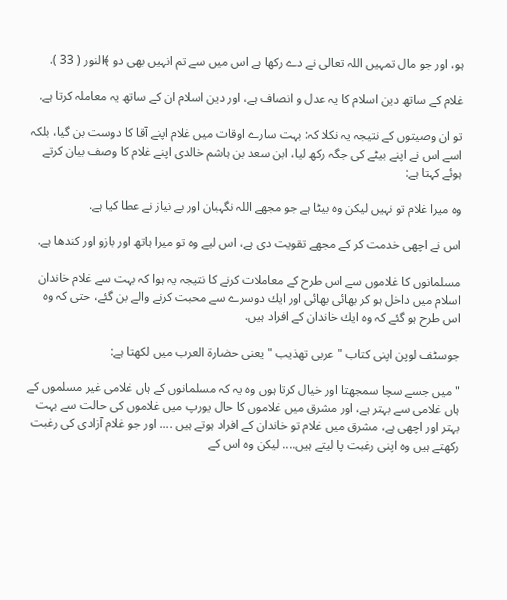ہو، اور جو مال تمہيں اللہ تعالى نے دے ركھا ہے اس ميں سے تم انہيں بھى دو ﴾النور ( 33 ).

غلام كے ساتھ دين اسلام كا يہ عدل و انصاف ہے، اور دين اسلام ان كے ساتھ يہ معاملہ كرتا ہے.

تو ان وصيتوں كے نتيجہ يہ نكلا كہ: بہت سارے اوقات ميں غلام اپنے آقا كا دوست بن گيا، بلكہ اسے اس نے اپنے بيٹے كى جگہ ركھ ليا، ابن سعد بن ہاشم خالدى اپنے غلام كا وصف بيان كرتے ہوئے كہتا ہے:

وہ ميرا غلام تو نہيں ليكن وہ بيٹا ہے جو مجھے اللہ نگہبان اور بے نياز نے عطا كيا ہے.

اس نے اچھى خدمت كر كے مجھے تقويت دى ہے، اس ليے وہ تو ميرا ہاتھ اور بازو اور كندھا ہے.

مسلمانوں كا غلاموں سے اس طرح كے معاملات كرنے كا نتيجہ يہ ہوا كہ بہت سے غلام خاندان اسلام ميں داخل ہو كر بھائى بھائى اور ايك دوسرے سے محبت كرنے والے بن گئے، حتى كہ وہ اس طرح ہو گئے كہ وہ ايك خاندان كے افراد ہيں.

جوسٹف لوپن اپنى كتاب " عربى تھذيب " يعنى حضارۃ العرب ميں لكھتا ہے:

" ميں جسے سچا سمجھتا اور خيال كرتا ہوں وہ يہ كہ مسلمانوں كے ہاں غلامى غير مسلموں كے ہاں غلامى سے بہتر ہے، اور مشرق ميں غلاموں كا حال يورپ ميں غلاموں كى حالت سے بہت بہتر اور اچھى ہے، مشرق ميں غلام تو خاندان كے افراد ہوتے ہيں .... اور جو غلام آزادى كى رغبت ركھتے ہيں وہ اپنى رغبت پا ليتے ہيں.... ليكن وہ اس كے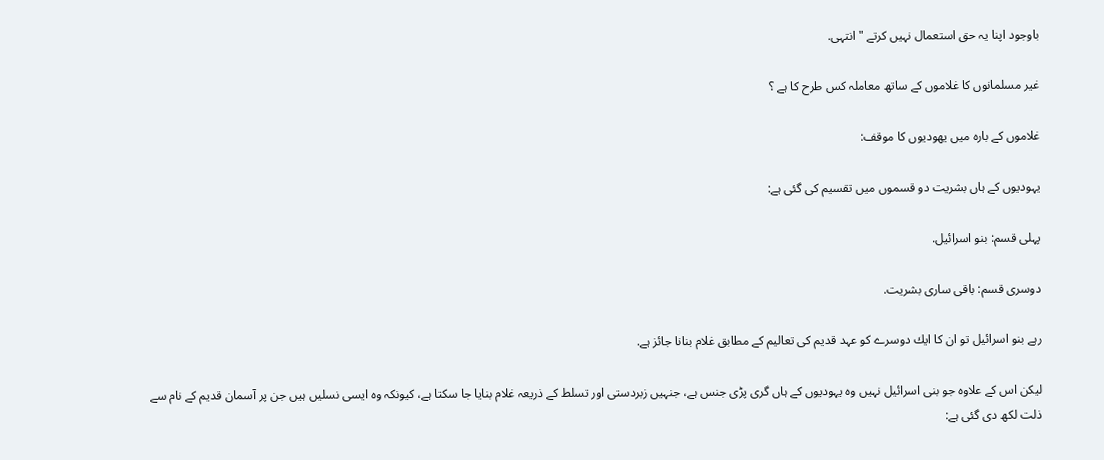باوجود اپنا يہ حق استعمال نہيں كرتے " انتہى.

غير مسلمانوں كا غلاموں كے ساتھ معاملہ كس طرح كا ہے ؟

غلاموں كے بارہ ميں يھوديوں كا موقف:

يہوديوں كے ہاں بشريت دو قسموں ميں تقسيم كى گئى ہے:

پہلى قسم: بنو اسرائيل.

دوسرى قسم: باقى سارى بشريت.

رہے بنو اسرائيل تو ان كا ايك دوسرے كو عہد قديم كى تعاليم كے مطابق غلام بنانا جائز ہے.

ليكن اس كے علاوہ جو بنى اسرائيل نہيں وہ يہوديوں كے ہاں گرى پڑى جنس ہے، جنہيں زبردستى اور تسلط كے ذريعہ غلام بنايا جا سكتا ہے، كيونكہ وہ ايسى نسليں ہيں جن پر آسمان قديم كے نام سے ذلت لكھ دى گئى ہے: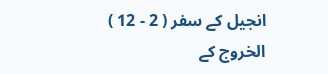انجيل كے سفر ( 2 - 12 ) الخروج كے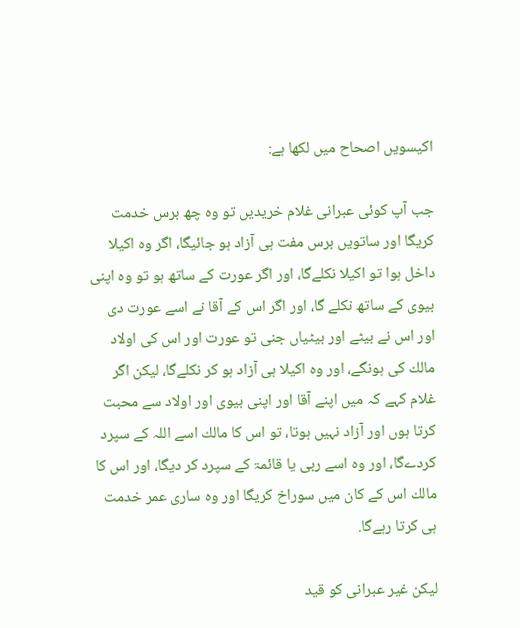اكيسويں اصحاح ميں لكھا ہے:

جب آپ كوئى عبرانى غلام خريديں تو وہ چھ برس خدمت كريگا اور ساتويں برس مفت ہى آزاد ہو جائيگا، اگر وہ اكيلا داخل ہوا تو اكيلا نكلےگا، اور اگر عورت كے ساتھ ہو تو وہ اپنى بيوى كے ساتھ نكلے گا، اور اگر اس كے آقا نے اسے عورت دى اور اس نے بيٹے اور بيٹياں جنى تو عورت اور اس كى اولاد مالك كى ہونگے، اور وہ اكيلا ہى آزاد ہو كر نكلےگا، ليكن اگر غلام كہے كہ ميں اپنے آقا اور اپنى بيوى اور اولاد سے محبت كرتا ہوں اور آزاد نہيں ہوتا، تو اس كا مالك اسے اللہ كے سپرد كردےگا، اور وہ اسے ربى يا قائمۃ كے سپرد كر ديگا، اور اس كا مالك اس كے كان ميں سوراخ كريگا اور وہ سارى عمر خدمت ہى كرتا رہےگا.

ليكن غير عبرانى كو قيد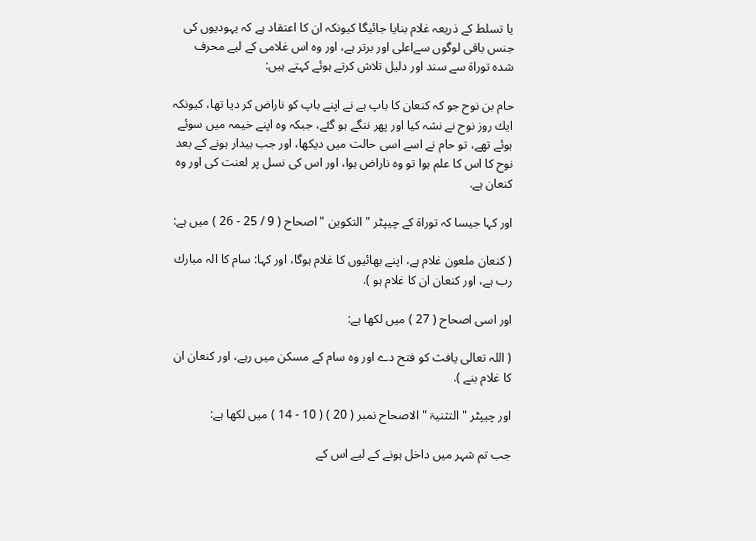يا تسلط كے ذريعہ غلام بنايا جائيگا كيونكہ ان كا اعتقاد ہے كہ يہوديوں كى جنس باقى لوگوں سےاعلى اور برتر ہے، اور وہ اس غلامى كے ليے محرف شدہ توراۃ سے سند اور دليل تلاش كرتے ہوئے كہتے ہيں:

حام بن نوح جو كہ كنعان كا باپ ہے نے اپنے باپ كو ناراض كر ديا تھا، كيونكہ ايك روز نوح نے نشہ كيا اور پھر ننگے ہو گئے، جبكہ وہ اپنے خيمہ ميں سوئے ہوئے تھے، تو حام نے اسے اسى حالت ميں ديكھا، اور جب بيدار ہونے كے بعد نوح كا اس كا علم ہوا تو وہ ناراض ہوا، اور اس كى نسل پر لعنت كى اور وہ كنعان ہے.

اور كہا جيسا كہ توراۃ كے چيپٹر " التكوين " اصحاح ( 9 / 25 - 26 ) ميں ہے:

( كنعان ملعون غلام ہے، اپنے بھائيوں كا غلام ہوگا، اور كہا: سام كا الہ مبارك رب ہے، اور كنعان ان كا غلام ہو ).

اور اسى اصحاح ( 27 ) ميں لكھا ہے:

( اللہ تعالى يافث كو فتح دے اور وہ سام كے مسكن ميں رہے، اور كنعان ان كا غلام بنے ).

اور چيپٹر " التثنيۃ " الاصحاح نمبر ( 20 ) ( 10 - 14 ) ميں لكھا ہے:

جب تم شہر ميں داخل ہونے كے ليے اس كے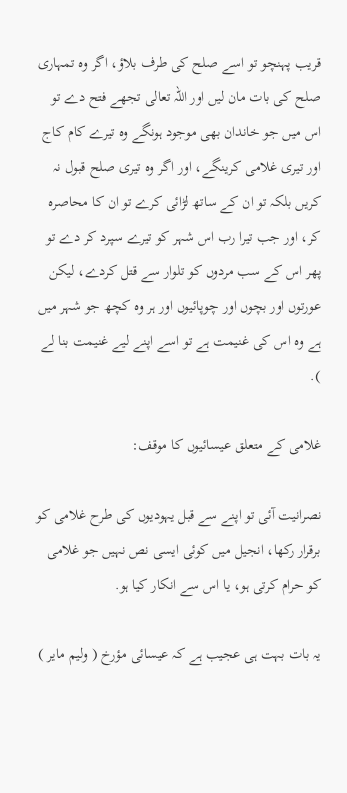قريب پہنچو تو اسے صلح كى طرف بلاؤ، اگر وہ تمہارى صلح كى بات مان ليں اور اللہ تعالى تجھے فتح دے تو اس ميں جو خاندان بھى موجود ہونگے وہ تيرے كام كاج اور تيرى غلامى كرينگے، اور اگر وہ تيرى صلح قبول نہ كريں بلكہ تو ان كے ساتھ لڑائى كرے تو ان كا محاصرہ كر، اور جب تيرا رب اس شہر كو تيرے سپرد كر دے تو پھر اس كے سب مردوں كو تلوار سے قتل كردے، ليكن عورتوں اور بچوں اور چوپائيوں اور ہر وہ كچھ جو شہر ميں ہے وہ اس كى غنيمت ہے تو اسے اپنے ليے غنيمت بنا لے ).

غلامى كے متعلق عيسائيوں كا موقف:

نصرانيت آئى تو اپنے سے قبل يہوديوں كى طرح غلامى كو برقرار ركھا، انجيل ميں كوئى ايسى نص نہيں جو غلامى كو حرام كرتى ہو، يا اس سے انكار كيا ہو.

يہ بات بہت ہى عجيب ہے كہ عيسائى مؤرخ ( وليم ماير )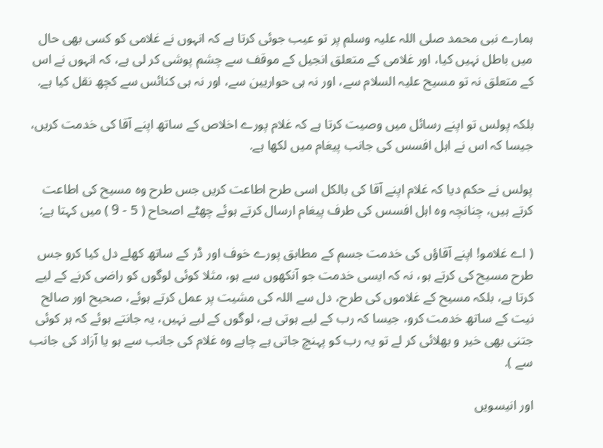ہمارے نبى محمد صلى اللہ عليہ وسلم پر تو عيب جوئى كرتا ہے كہ انہوں نے غلامى كو كسى بھى حال ميں باطل نہيں كيا، اور غلامى كے متعلق انجيل كے موقف سے چشم پوشى كر لى ہے، كہ انہوں نے اس كے متعلق نہ تو مسيح عليہ السلام سے، اور نہ ہى حواريين سے، اور نہ ہى كنائس سے كچھ نقل كيا ہے.

بلكہ پولس تو اپنے رسائل ميں وصيت كرتا ہے كہ غلام پورے اخلاص كے ساتھ اپنے آقا كى خدمت كريں، جيسا كہ اس نے اہل افسس كى جانب پيغام ميں لكھا ہے.

پولس نے حكم ديا كہ غلام اپنے آقا كى بالكل اسى طرح اطاعت كريں جس طرح وہ مسيح كى اطاعت كرتے ہيں، چنانچہ وہ اہل افسس كى طرف پيغام ارسال كرتے ہوئے چھٹے اصحاح ( 5 - 9 ) ميں كہتا ہے:

( اے غلامو! اپنے آقاؤں كى خدمت جسم كے مطابق پورے خوف اور ڈر كے ساتھ كھلے دل كيا كرو جس طرح مسيح كى كرتے ہو، نہ كہ ايسى خدمت جو آنكھوں سے ہو، مثلا كوئى لوگوں كو راضى كرنے كے ليے كرتا ہے، بلكہ مسيح كے غلاموں كى طرح، دل سے اللہ كى مشيت پر عمل كرتے ہوئے، صحيح اور صالح نيت كے ساتھ خدمت كرو، جيسا كہ رب كے ليے ہوتى ہے، لوگوں كے ليے نہيں، يہ جانتے ہوئے كہ ہر كوئى جتنى بھى خير و بھلائى كر لے تو يہ رب كو پہنچ جاتى ہے چاہے وہ غلام كى جانب سے ہو يا آزاد كى جانب سے ).

اور انيسويں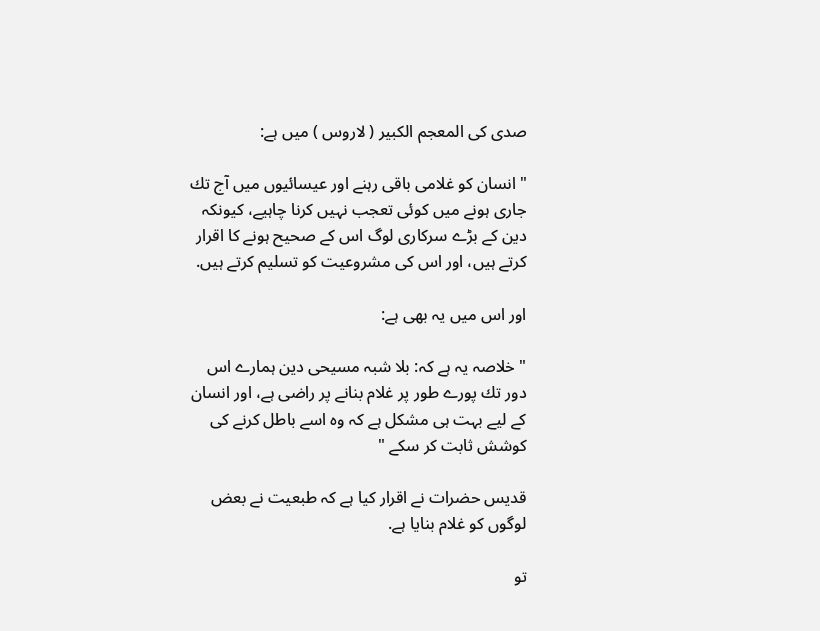صدى كى المعجم الكبير ( لاروس ) ميں ہے:

" انسان كو غلامى باقى رہنے اور عيسائيوں ميں آج تك جارى ہونے ميں كوئى تعجب نہيں كرنا چاہيے، كيونكہ دين كے بڑے سركارى لوگ اس كے صحيح ہونے كا اقرار كرتے ہيں، اور اس كى مشروعيت كو تسليم كرتے ہيں.

اور اس ميں يہ بھى ہے:

" خلاصہ يہ ہے كہ: بلا شبہ مسيحى دين ہمارے اس دور تك پورے طور پر غلام بنانے پر راضى ہے، اور انسان كے ليے بہت ہى مشكل ہے كہ وہ اسے باطل كرنے كى كوشش ثابت كر سكے "

قديس حضرات نے اقرار كيا ہے كہ طبعيت نے بعض لوگوں كو غلام بنايا ہے.

تو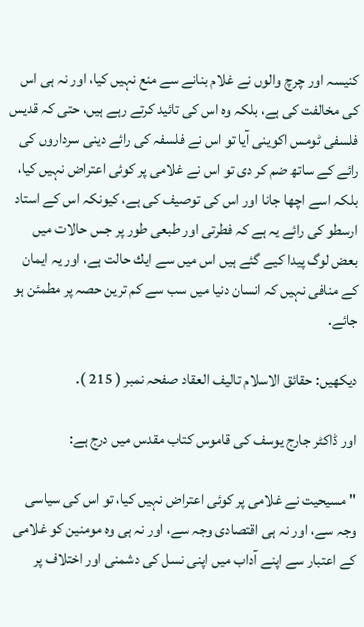كنيسہ اور چرچ والوں نے غلام بنانے سے منع نہيں كيا، اور نہ ہى اس كى مخالفت كى ہے، بلكہ وہ اس كى تائيد كرتے رہے ہيں، حتى كہ قديس فلسفى ٹومس اكوينى آيا تو اس نے فلسفہ كى رائے دينى سرداروں كى رائے كے ساتھ ضم كر دى تو اس نے غلامى پر كوئى اعتراض نہيں كيا، بلكہ اسے اچھا جانا اور اس كى توصيف كى ہے، كيونكہ اس كے استاد ارسطو كى رائے يہ ہے كہ فطرتى اور طبعى طور پر جس حالات ميں بعض لوگ پيدا كيے گئے ہيں اس ميں سے ايك حالت ہے، اور يہ ايمان كے منافى نہيں كہ انسان دنيا ميں سب سے كم ترين حصہ پر مطمئن ہو جائے.

ديكھيں: حقائق الاسلام تاليف العقاد صفحہ نمبر ( 215 ).

اور ڈاكٹر جارج يوسف كى قاموس كتاب مقدس ميں درج ہے:

" مسيحيت نے غلامى پر كوئى اعتراض نہيں كيا، تو اس كى سياسى وجہ سے، اور نہ ہى اقتصادى وجہ سے، اور نہ ہى وہ مومنين كو غلامى كے اعتبار سے اپنے آداب ميں اپنى نسل كى دشمنى اور اختلاف پر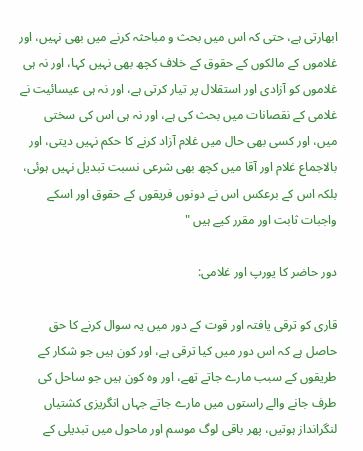ابھارتى ہے، حتى كہ اس ميں بحث و مباحثہ كرنے ميں بھى نہيں، اور غلاموں كے مالكوں كے حقوق كے خلاف كچھ بھى نہيں كہا، اور نہ ہى غلاموں كو آزادى اور استقلال پر تيار كرتى ہے، اور نہ ہى عيسائيت نے غلامى كے نقصانات ميں بحث كى ہے، اور نہ ہى اس كى سختى ميں، اور كسى بھى حال ميں غلام آزاد كرنے كا حكم نہيں ديتى، اور بالاجماع غلام اور آقا ميں كچھ بھى شرعى نسبت تبديل نہيں ہوئى، بلكہ اس كے برعكس اس نے دونوں فريقوں كے حقوق اور اسكے واجبات ثابت اور مقرر كيے ہيں "

دور حاضر كا يورپ اور غلامى:

قارى كو ترقى يافتہ اور قوت كے دور ميں يہ سوال كرنے كا حق حاصل ہے كہ اس دور ميں كيا ترقى ہے، اور كون ہيں جو شكار كے طريقوں كے سبب مارے جاتے تھے، اور وہ كون ہيں جو ساحل كى طرف جانے والے راستوں ميں مارے جاتے جہاں انگريزى كشتياں لنگرانداز ہوتيں، پھر باقى لوگ موسم اور ماحول ميں تبديلى كے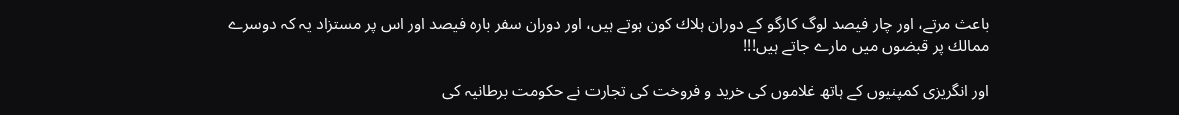باعث مرتے، اور چار فيصد لوگ كارگو كے دوران ہلاك كون ہوتے ہيں، اور دوران سفر بارہ فيصد اور اس پر مستزاد يہ كہ دوسرے ممالك پر قبضوں ميں مارے جاتے ہيں!!!

اور انگريزى كمپنيوں كے ہاتھ غلاموں كى خريد و فروخت كى تجارت نے حكومت برطانيہ كى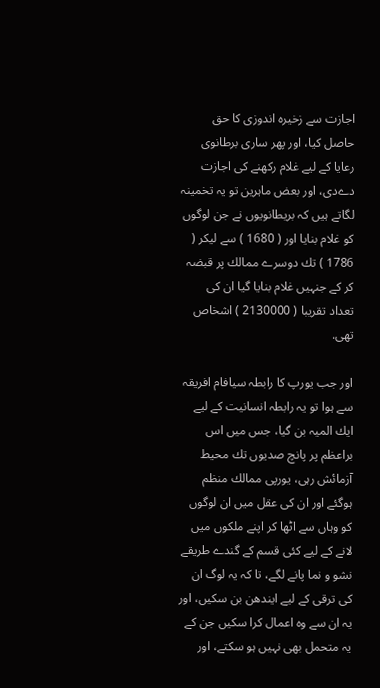اجازت سے زخيرہ اندوزى كا حق حاصل كيا، اور پھر سارى برطانوى رعايا كے ليے غلام ركھنے كى اجازت دےدى، اور بعض ماہرين تو يہ تخمينہ لگاتے ہيں كہ بريطانويوں نے جن لوگوں كو غلام بنايا اور ( 1680 ) سے ليكر ( 1786 ) تك دوسرے ممالك پر قبضہ كر كے جنہيں غلام بنايا گيا ان كى تعداد تقريبا ( 2130000 ) اشخاص تھى.

اور جب يورپ كا رابطہ سيافام افريقہ سے ہوا تو يہ رابطہ انسانيت كے ليے ايك الميہ بن گيا، جس ميں اس براعظم پر پانچ صديوں تك محيط آزمائش رہى، يورپى ممالك منظم ہوگئے اور ان كى عقل ميں ان لوگوں كو وہاں سے اٹھا كر اپنے ملكوں ميں لانے كے ليے كئى قسم كے گندے طريقے نشو و نما پانے لگے، تا كہ يہ لوگ ان كى ترقى كے ليے ايندھن بن سكيں، اور يہ ان سے وہ اعمال كرا سكيں جن كے يہ متحمل بھى نہيں ہو سكتے، اور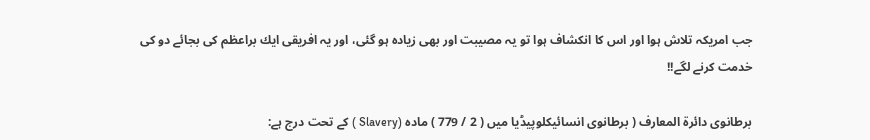جب امريكہ تلاش ہوا اور اس كا انكشاف ہوا تو يہ مصيبت اور بھى زيادہ ہو گئى، اور يہ افريقى ايك براعظم كى بجائے دو كى خدمت كرنے لگے!!

برطانوى دائرۃ المعارف ( برطانوى انسائيكلوپيڈيا ميں ( 2 / 779 ) مادہ (Slavery ) كے تحت درج ہے: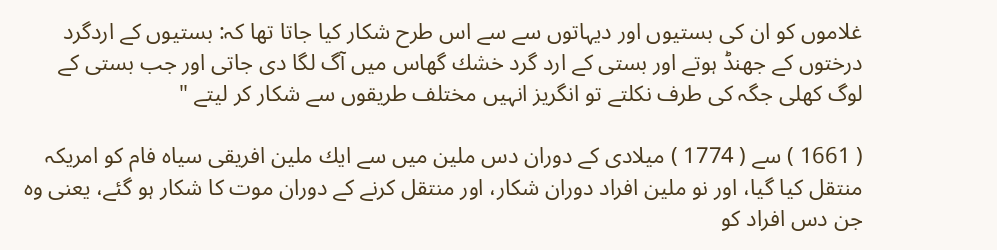غلاموں كو ان كى بستيوں اور ديہاتوں سے سے اس طرح شكار كيا جاتا تھا كہ: بستيوں كے اردگرد درختوں كے جھنڈ ہوتے اور بستى كے ارد گرد خشك گھاس ميں آگ لگا دى جاتى اور جب بستى كے لوگ كھلى جگہ كى طرف نكلتے تو انگريز انہيں مختلف طريقوں سے شكار كر ليتے "

( 1661 ) سے ( 1774 ) ميلادى كے دوران دس ملين ميں سے ايك ملين افريقى سياہ فام كو امريكہ منتقل كيا گيا، اور نو ملين افراد دوران شكار، اور منتقل كرنے كے دوران موت كا شكار ہو گئے، يعنى وہ جن دس افراد كو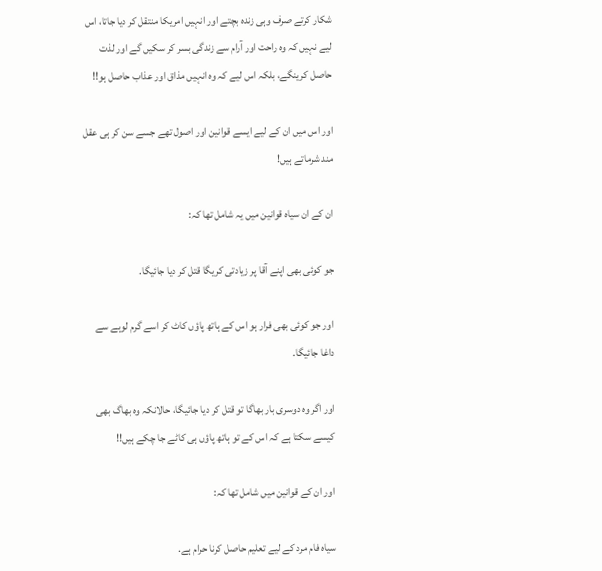شكار كرتے صرف وہى زندہ بچتے اور انہيں امريكا منتقل كر ديا جاتا، اس ليے نہيں كہ وہ راحت اور آرام سے زندگى بسر كر سكيں گے اور لذت حاصل كرينگے، بلكہ اس ليے كہ وہ انہيں مذاق اور عذاب حاصل ہو!!

اور اس ميں ان كے ليے ايسے قوانين اور اصول تھے جسے سن كر ہى عقل مند شرماتے ہيں!

ان كے ان سياہ قوانين ميں يہ شامل تھا كہ:

جو كوئى بھى اپنے آقا پر زيادتى كريگا قتل كر ديا جائيگا.

اور جو كوئى بھى فرار ہو اس كے ہاتھ پاؤں كاٹ كر اسے گرم لوہے سے داغا جائيگا.

اور اگر وہ دوسرى بار بھاگا تو قتل كر ديا جائيگا، حالانكہ وہ بھاگ بھى كيسے سكتا ہے كہ اس كے تو ہاتھ پاؤں ہى كاٹے جا چكے ہيں!!

اور ان كے قوانين ميں شامل تھا كہ:

سياہ فام مرد كے ليے تعليم حاصل كرنا حرام ہے.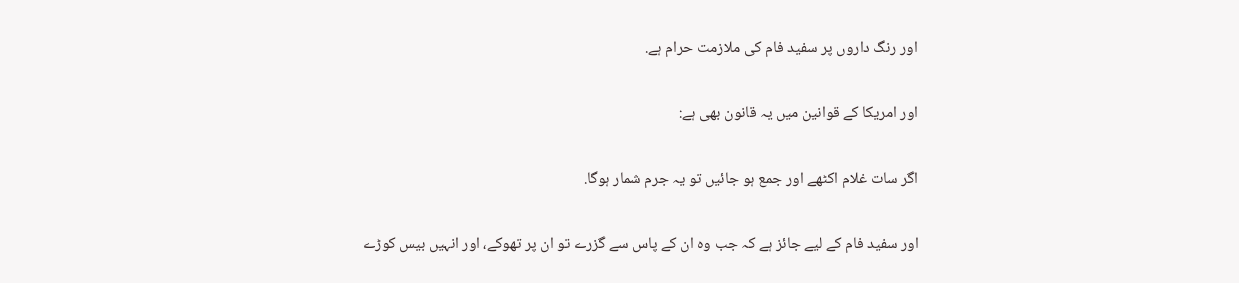اور رنگ داروں پر سفيد فام كى ملازمت حرام ہے.

اور امريكا كے قوانين ميں يہ قانون بھى ہے:

اگر سات غلام اكٹھے اور جمع ہو جائيں تو يہ جرم شمار ہوگا.

اور سفيد فام كے ليے جائز ہے كہ جب وہ ان كے پاس سے گزرے تو ان پر تھوكے، اور انہيں بيس كوڑے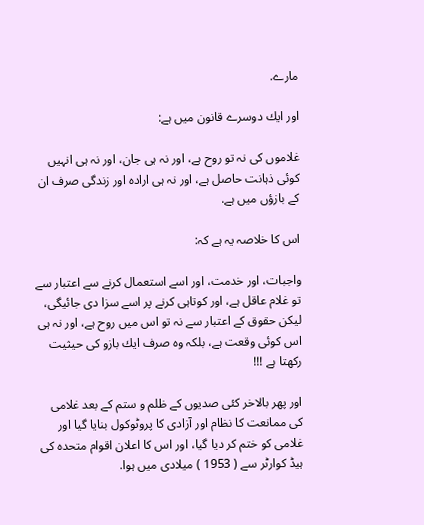مارے.

اور ايك دوسرے قانون ميں ہے:

غلاموں كى نہ تو روح ہے، اور نہ ہى جان، اور نہ ہى انہيں كوئى ذہانت حاصل ہے، اور نہ ہى ارادہ اور زندگى صرف ان كے بازؤں ميں ہے.

اس كا خلاصہ يہ ہے كہ:

واجبات، اور خدمت، اور اسے استعمال كرنے سے اعتبار سے تو غلام عاقل ہے، اور كوتاہى كرنے پر اسے سزا دى جائيگى، ليكن حقوق كے اعتبار سے نہ تو اس ميں روح ہے، اور نہ ہى اس كوئى وقعت ہے، بلكہ وہ صرف ايك بازو كى حيثيت ركھتا ہے !!!

اور پھر بالاخر كئى صديوں كے ظلم و ستم كے بعد غلامى كى ممانعت كا نظام اور آزادى كا پروٹوكول بنايا گيا اور غلامى كو ختم كر ديا گيا، اور اس كا اعلان اقوام متحدہ كى ہيڈ كوارٹر سے ( 1953 ) ميلادى ميں ہوا.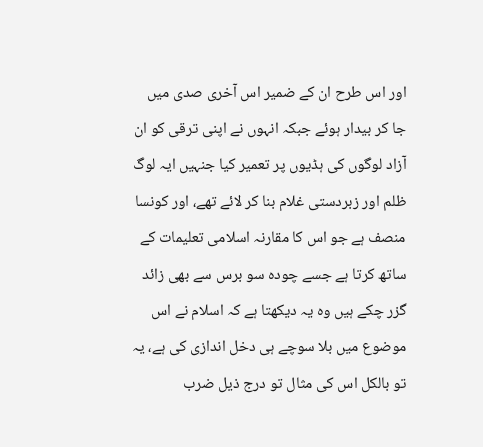اور اس طرح ان كے ضمير اس آخرى صدى ميں جا كر بيدار ہوئے جبكہ انہوں نے اپنى ترقى كو ان آزاد لوگوں كى ہڈيوں پر تعمير كيا جنہيں ايہ لوگ ظلم اور زبردستى غلام بنا كر لائے تھے، اور كونسا منصف ہے جو اس كا مقارنہ اسلامى تعليمات كے ساتھ كرتا ہے جسے چودہ سو برس سے بھى زائد گزر چكے ہيں وہ يہ ديكھتا ہے كہ اسلام نے اس موضوع ميں بلا سوچے ہى دخل اندازى كى ہے، يہ تو بالكل اس كى مثال تو درج ذيل ضرب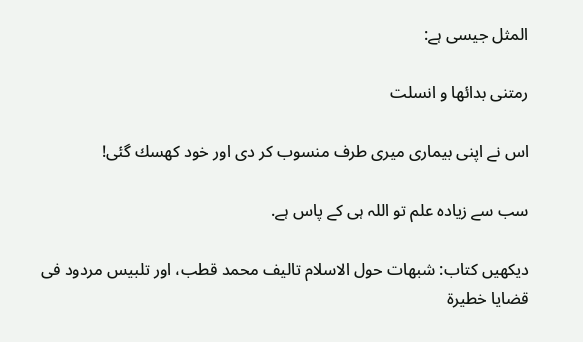المثل جيسى ہے:

رمتنى بدائھا و انسلت

اس نے اپنى بيمارى ميرى طرف منسوب كر دى اور خود كھسك گئى!

سب سے زيادہ علم تو اللہ ہى كے پاس ہے.

ديكھيں كتاب: شبھات حول الاسلام تاليف محمد قطب، اور تلبيس مردود فى قضايا خطيرۃ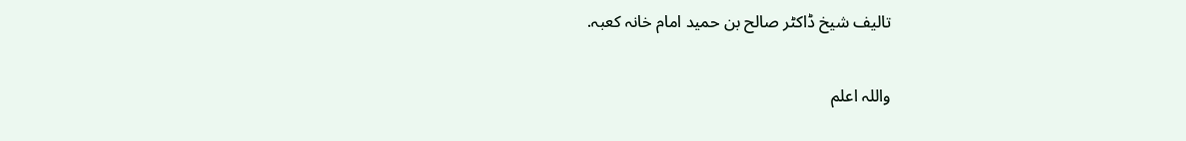تاليف شيخ ڈاكٹر صالح بن حميد امام خانہ كعبہ.

واللہ اعلم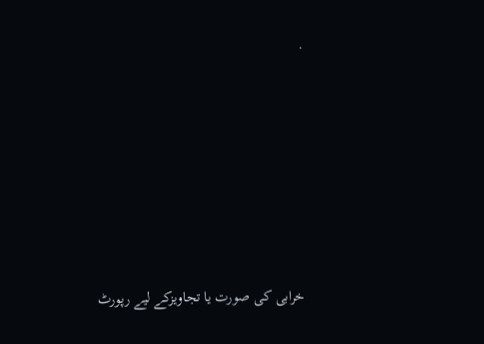.











خرابی کی صورت یا تجاویزکے لیے رپورٹ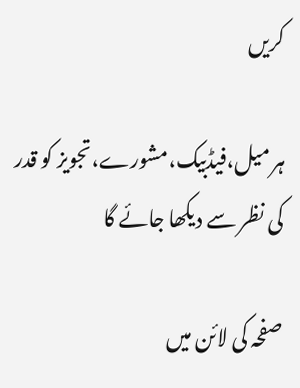کریں

ہر میل،فیڈبیک،مشورے،تجویز کو قدر کی نظر سے دیکھا جائے گا

صفحہ کی لائن میں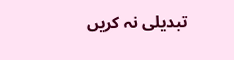تبدیلی نہ کریں